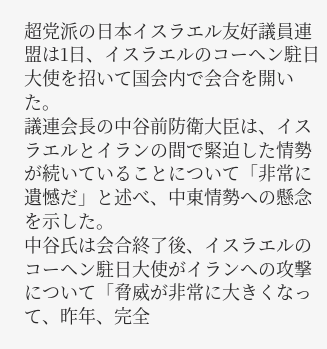超党派の日本イスラエル友好議員連盟は1日、イスラエルのコーヘン駐日大使を招いて国会内で会合を開いた。
議連会長の中谷前防衛大臣は、イスラエルとイランの間で緊迫した情勢が続いていることについて「非常に遺憾だ」と述べ、中東情勢への懸念を示した。
中谷氏は会合終了後、イスラエルのコーヘン駐日大使がイランへの攻撃について「脅威が非常に大きくなって、昨年、完全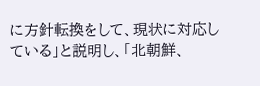に方針転換をして、現状に対応している」と説明し、「北朝鮮、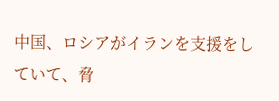中国、ロシアがイランを支援をしていて、脅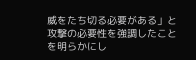威をたち切る必要がある」と攻撃の必要性を強調したことを明らかにし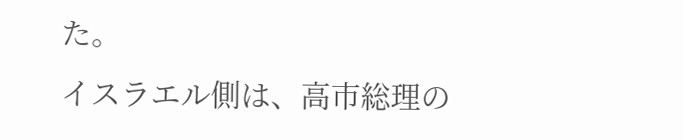た。
イスラエル側は、高市総理の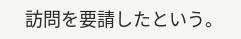訪問を要請したという。